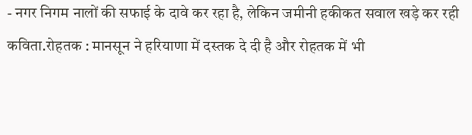- नगर निगम नालों की सफाई के दावे कर रहा है, लेकिन जमीनी हकीकत सवाल खड़े कर रही
कविता.रोहतक : मानसून ने हरियाणा में दस्तक दे दी है और रोहतक में भी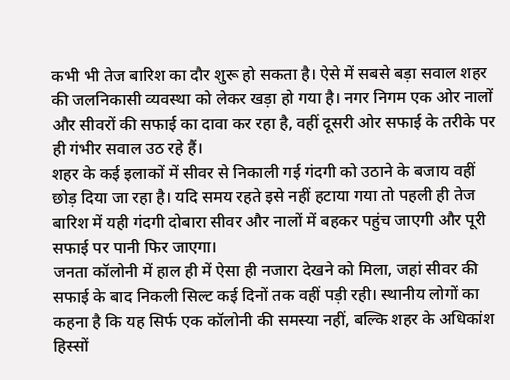कभी भी तेज बारिश का दौर शुरू हो सकता है। ऐसे में सबसे बड़ा सवाल शहर की जलनिकासी व्यवस्था को लेकर खड़ा हो गया है। नगर निगम एक ओर नालों और सीवरों की सफाई का दावा कर रहा है, वहीं दूसरी ओर सफाई के तरीके पर ही गंभीर सवाल उठ रहे हैं।
शहर के कई इलाकों में सीवर से निकाली गई गंदगी को उठाने के बजाय वहीं छोड़ दिया जा रहा है। यदि समय रहते इसे नहीं हटाया गया तो पहली ही तेज बारिश में यही गंदगी दोबारा सीवर और नालों में बहकर पहुंच जाएगी और पूरी सफाई पर पानी फिर जाएगा।
जनता कॉलोनी में हाल ही में ऐसा ही नजारा देखने को मिला, जहां सीवर की सफाई के बाद निकली सिल्ट कई दिनों तक वहीं पड़ी रही। स्थानीय लोगों का कहना है कि यह सिर्फ एक कॉलोनी की समस्या नहीं, बल्कि शहर के अधिकांश हिस्सों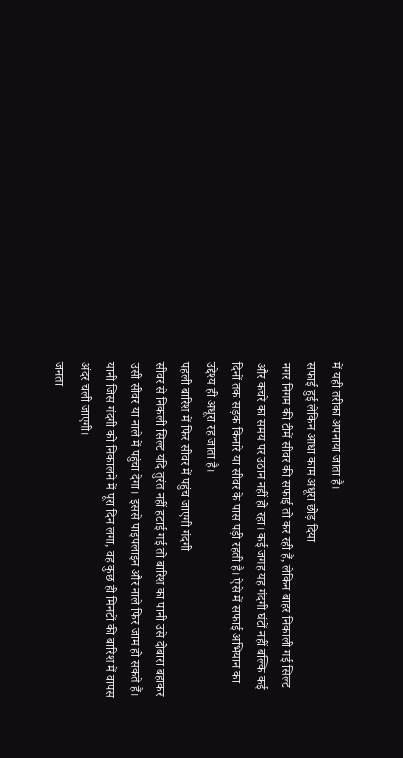में यही तरीका अपनाया जाता है।
सफाई हुई लेकिन आधा काम अधूरा छोड़ दिया
नगर निगम की टीमें सीवर की सफाई तो कर रही हैं, लेकिन बाहर निकाली गई सिल्ट और कचरे का समय पर उठान नहीं हो रहा। कई जगह यह गंदगी घंटों नहीं बल्कि कई दिनों तक सड़क किनारे या सीवर के पास पड़ी रहती है। ऐसे में सफाई अभियान का उद्देश्य ही अधूरा रह जाता है।
पहली बारिश में फिर सीवर में पहुंच जाएगी गंदगी
सीवर से निकली सिल्ट यदि तुरंत नहीं हटाई गई तो बारिश का पानी उसे दोबारा बहाकर उसी सीवर या नाले में पहुंचा देगा। इससे पाइपलाइन और नाले फिर जाम हो सकते हैं। यानी जिस गंदगी को निकालने में पूरा दिन लगा, वह कुछ ही मिनटों की बारिश में वापस अंदर चली जाएगी।
जनता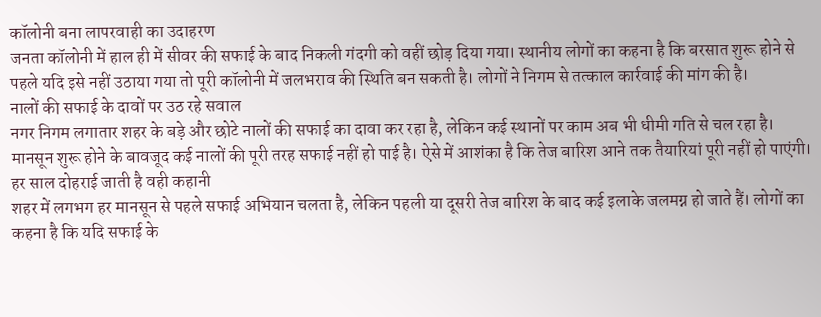कॉलोनी बना लापरवाही का उदाहरण
जनता कॉलोनी में हाल ही में सीवर की सफाई के बाद निकली गंदगी को वहीं छोड़ दिया गया। स्थानीय लोगों का कहना है कि बरसात शुरू होने से पहले यदि इसे नहीं उठाया गया तो पूरी कॉलोनी में जलभराव की स्थिति बन सकती है। लोगों ने निगम से तत्काल कार्रवाई की मांग की है।
नालों की सफाई के दावों पर उठ रहे सवाल
नगर निगम लगातार शहर के बड़े और छोटे नालों की सफाई का दावा कर रहा है, लेकिन कई स्थानों पर काम अब भी धीमी गति से चल रहा है। मानसून शुरू होने के बावजूद कई नालों की पूरी तरह सफाई नहीं हो पाई है। ऐसे में आशंका है कि तेज बारिश आने तक तैयारियां पूरी नहीं हो पाएंगी।
हर साल दोहराई जाती है वही कहानी
शहर में लगभग हर मानसून से पहले सफाई अभियान चलता है, लेकिन पहली या दूसरी तेज बारिश के बाद कई इलाके जलमग्न हो जाते हैं। लोगों का कहना है कि यदि सफाई के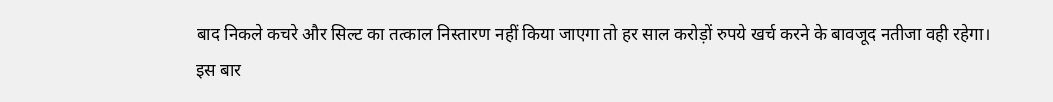बाद निकले कचरे और सिल्ट का तत्काल निस्तारण नहीं किया जाएगा तो हर साल करोड़ों रुपये खर्च करने के बावजूद नतीजा वही रहेगा।
इस बार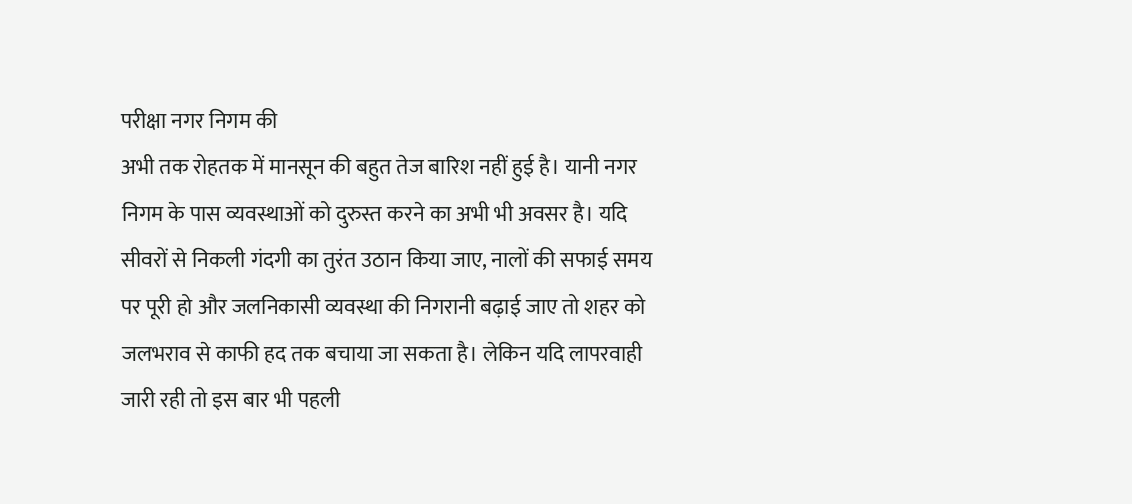परीक्षा नगर निगम की
अभी तक रोहतक में मानसून की बहुत तेज बारिश नहीं हुई है। यानी नगर निगम के पास व्यवस्थाओं को दुरुस्त करने का अभी भी अवसर है। यदि सीवरों से निकली गंदगी का तुरंत उठान किया जाए, नालों की सफाई समय पर पूरी हो और जलनिकासी व्यवस्था की निगरानी बढ़ाई जाए तो शहर को जलभराव से काफी हद तक बचाया जा सकता है। लेकिन यदि लापरवाही जारी रही तो इस बार भी पहली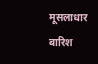मूसलाधार बारिश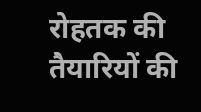रोहतक की तैयारियों की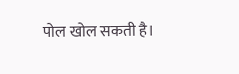पोल खोल सकती है।